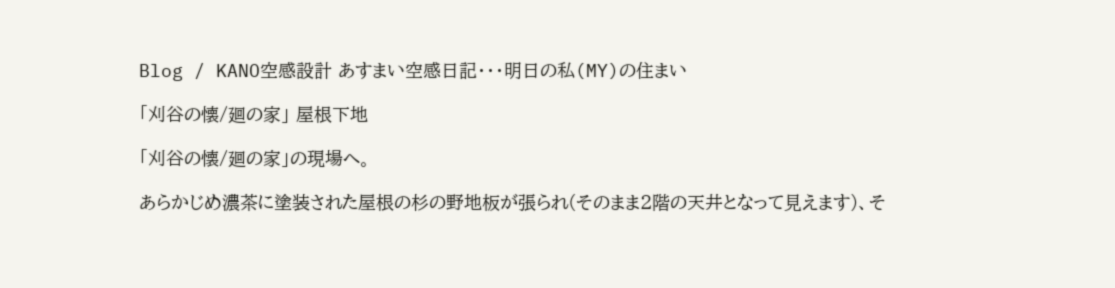Blog / KANO空感設計 あすまい空感日記・・・明日の私(MY)の住まい

「刈谷の懐/廻の家」 屋根下地

「刈谷の懐/廻の家」の現場へ。

あらかじめ濃茶に塗装された屋根の杉の野地板が張られ(そのまま2階の天井となって見えます)、そ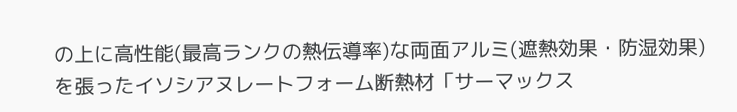の上に高性能(最高ランクの熱伝導率)な両面アルミ(遮熱効果・防湿効果)を張ったイソシアヌレートフォーム断熱材「サーマックス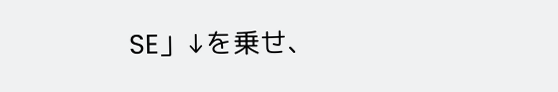SE」↓を乗せ、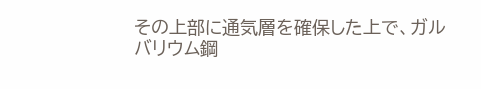その上部に通気層を確保した上で、ガルバリウム鋼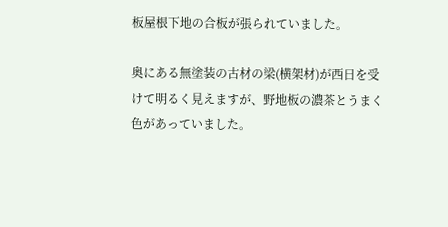板屋根下地の合板が張られていました。

奥にある無塗装の古材の梁(横架材)が西日を受けて明るく見えますが、野地板の濃茶とうまく色があっていました。